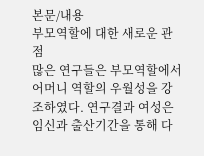본문/내용
부모역할에 대한 새로운 관점
많은 연구들은 부모역할에서 어머니 역할의 우월성을 강조하였다. 연구결과 여성은 임신과 출산기간을 통해 다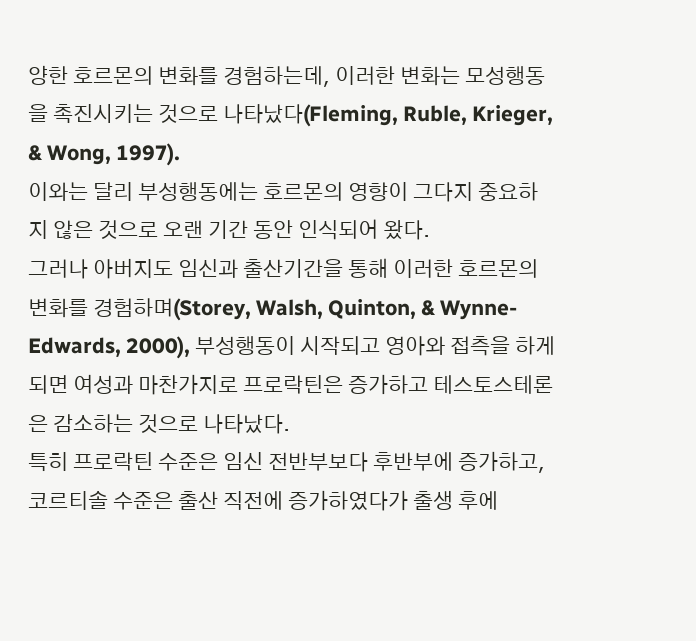양한 호르몬의 변화를 경험하는데, 이러한 변화는 모성행동을 촉진시키는 것으로 나타났다(Fleming, Ruble, Krieger, & Wong, 1997).
이와는 달리 부성행동에는 호르몬의 영향이 그다지 중요하지 않은 것으로 오랜 기간 동안 인식되어 왔다.
그러나 아버지도 임신과 출산기간을 통해 이러한 호르몬의 변화를 경험하며(Storey, Walsh, Quinton, & Wynne-Edwards, 2000), 부성행동이 시작되고 영아와 접측을 하게 되면 여성과 마찬가지로 프로락틴은 증가하고 테스토스테론은 감소하는 것으로 나타났다.
특히 프로락틴 수준은 임신 전반부보다 후반부에 증가하고, 코르티솔 수준은 출산 직전에 증가하였다가 출생 후에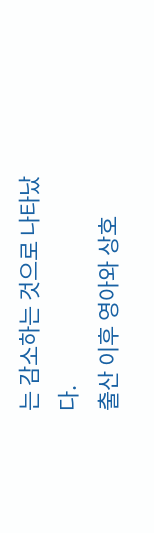는 감소하는 것으로 나타났다.
출산 이후 영아와 상호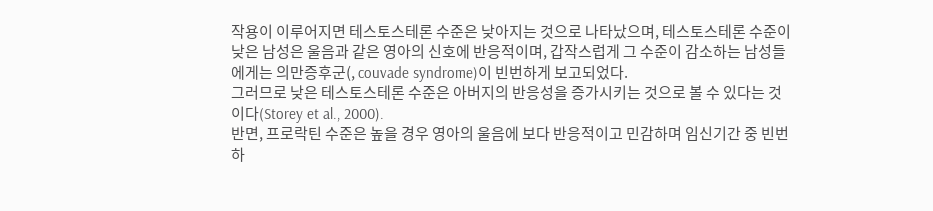작용이 이루어지면 테스토스테론 수준은 낮아지는 것으로 나타났으며, 테스토스테론 수준이 낮은 남성은 울음과 같은 영아의 신호에 반응적이며, 갑작스럽게 그 수준이 감소하는 남성들에게는 의만증후군(, couvade syndrome)이 빈번하게 보고되었다.
그러므로 낮은 테스토스테론 수준은 아버지의 반응성을 증가시키는 것으로 볼 수 있다는 것이다(Storey et al., 2000).
반면, 프로락틴 수준은 높을 경우 영아의 울음에 보다 반응적이고 민감하며 임신기간 중 빈번하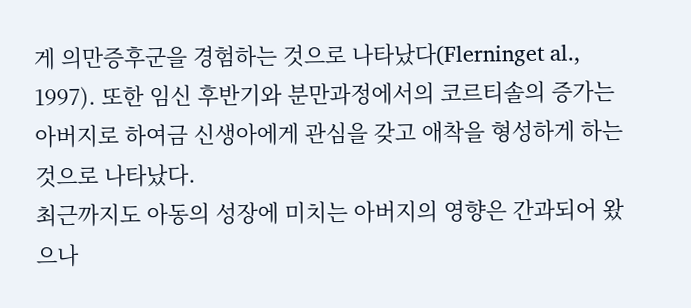게 의만증후군을 경험하는 것으로 나타났다(Flerninget al., 1997). 또한 임신 후반기와 분만과정에서의 코르티솔의 증가는 아버지로 하여금 신생아에게 관심을 갖고 애착을 형성하게 하는 것으로 나타났다.
최근까지도 아동의 성장에 미치는 아버지의 영향은 간과되어 왔으나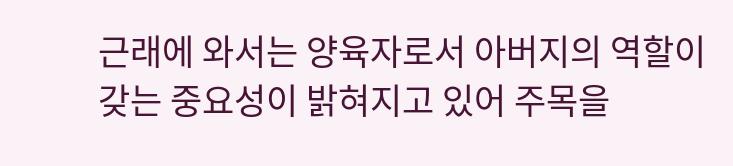근래에 와서는 양육자로서 아버지의 역할이 갖는 중요성이 밝혀지고 있어 주목을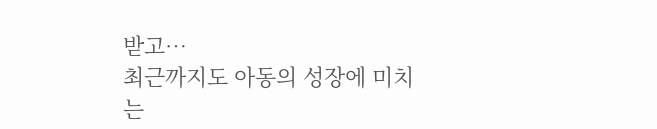받고…
최근까지도 아동의 성장에 미치는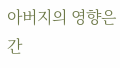아버지의 영향은 간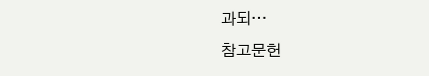과되…
참고문헌